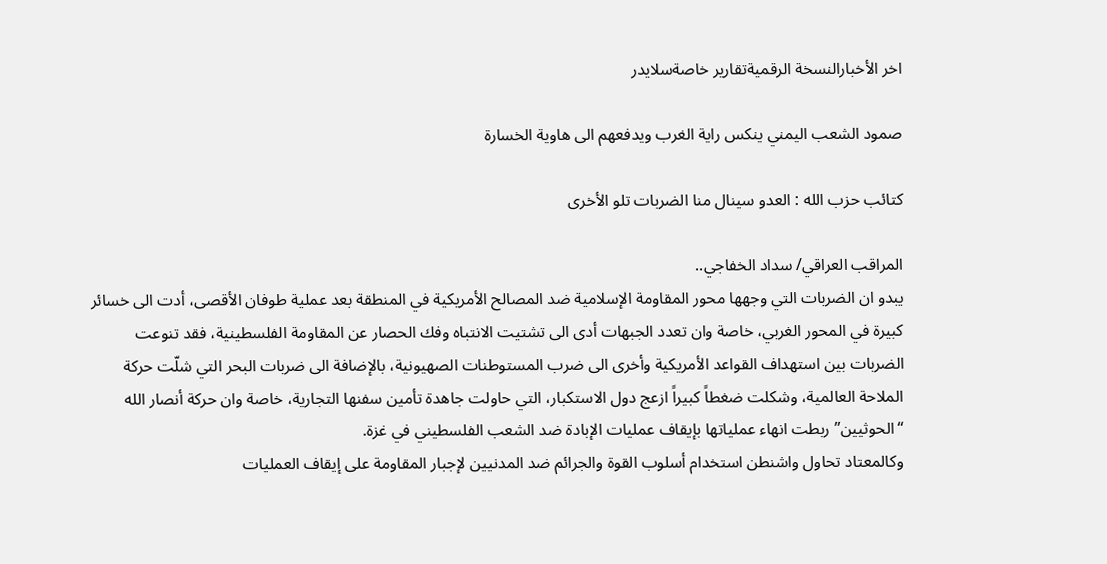اخر الأخبارالنسخة الرقميةتقارير خاصةسلايدر

صمود الشعب اليمني ينكس راية الغرب ويدفعهم الى هاوية الخسارة

كتائب حزب الله : العدو سينال منا الضربات تلو الأخرى

المراقب العراقي/ سداد الخفاجي..
يبدو ان الضربات التي وجهها محور المقاومة الإسلامية ضد المصالح الأمريكية في المنطقة بعد عملية طوفان الأقصى، أدت الى خسائر كبيرة في المحور الغربي، خاصة وان تعدد الجبهات أدى الى تشتيت الانتباه وفك الحصار عن المقاومة الفلسطينية، فقد تنوعت الضربات بين استهداف القواعد الأمريكية وأخرى الى ضرب المستوطنات الصهيونية، بالإضافة الى ضربات البحر التي شلّت حركة الملاحة العالمية، وشكلت ضغطاً كبيراً ازعج دول الاستكبار، التي حاولت جاهدة تأمين سفنها التجارية، خاصة وان حركة أنصار الله “الحوثيين” ربطت انهاء عملياتها بإيقاف عمليات الإبادة ضد الشعب الفلسطيني في غزة.
وكالمعتاد تحاول واشنطن استخدام أسلوب القوة والجرائم ضد المدنيين لإجبار المقاومة على إيقاف العمليات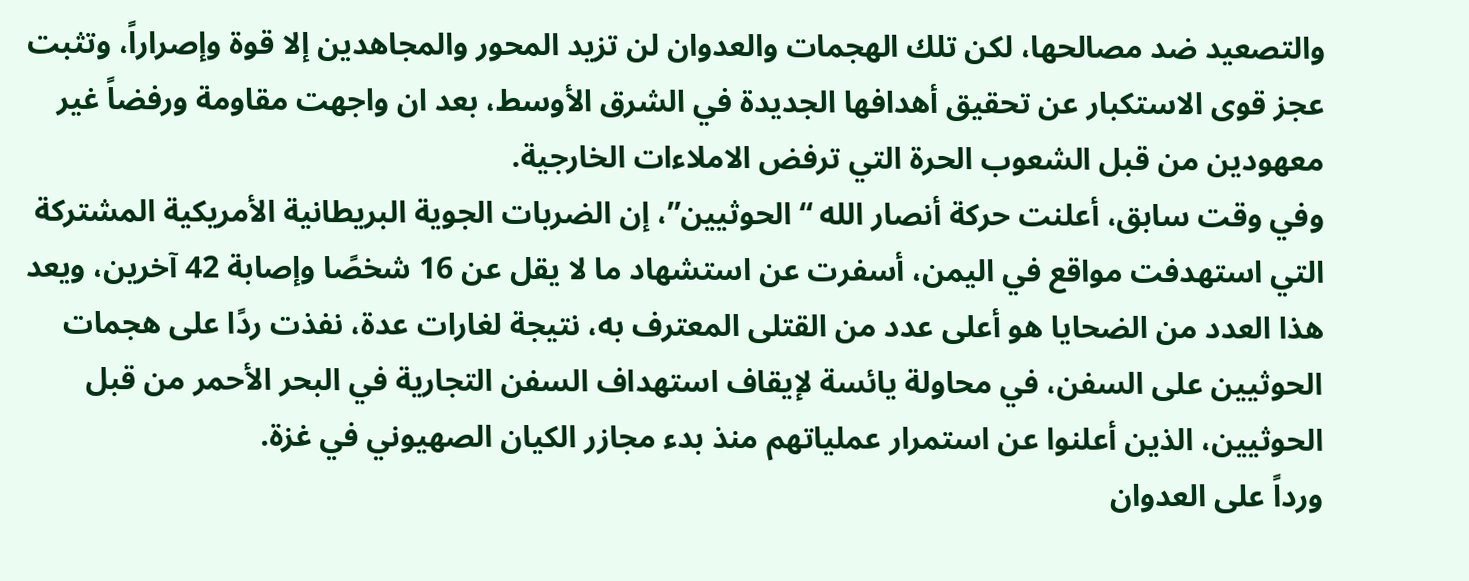والتصعيد ضد مصالحها، لكن تلك الهجمات والعدوان لن تزيد المحور والمجاهدين إلا قوة وإصراراً، وتثبت عجز قوى الاستكبار عن تحقيق أهدافها الجديدة في الشرق الأوسط، بعد ان واجهت مقاومة ورفضاً غير معهودين من قبل الشعوب الحرة التي ترفض الاملاءات الخارجية.
وفي وقت سابق، أعلنت حركة أنصار الله “الحوثيين”، إن الضربات الجوية البريطانية الأمريكية المشتركة التي استهدفت مواقع في اليمن، أسفرت عن استشهاد ما لا يقل عن 16 شخصًا وإصابة 42 آخرين، ويعد هذا العدد من الضحايا هو أعلى عدد من القتلى المعترف به، نتيجة لغارات عدة، نفذت ردًا على هجمات الحوثيين على السفن، في محاولة يائسة لإيقاف استهداف السفن التجارية في البحر الأحمر من قبل الحوثيين، الذين أعلنوا عن استمرار عملياتهم منذ بدء مجازر الكيان الصهيوني في غزة.
ورداً على العدوان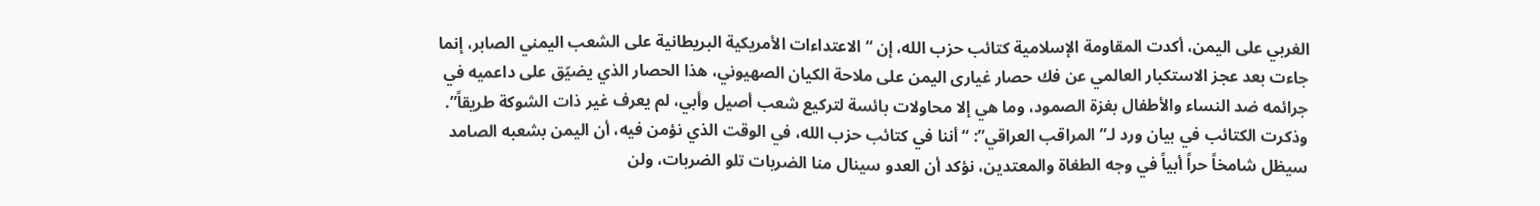الغربي على اليمن، أكدت المقاومة الإسلامية كتائب حزب الله، إن “الاعتداءات الأمريكية البريطانية على الشعب اليمني الصابر، إنما جاءت بعد عجز الاستكبار العالمي عن فك حصار غيارى اليمن على ملاحة الكيان الصهيوني، هذا الحصار الذي يضيّق على داعميه في جرائمه ضد النساء والأطفال بغزة الصمود، وما هي إلا محاولات بائسة لتركيع شعب أصيل وأبي، لم يعرف غير ذات الشوكة طريقاً”.
وذكرت الكتائب في بيان ورد لـ”المراقب العراقي”: “أننا في كتائب حزب الله، في الوقت الذي نؤمن فيه، أن اليمن بشعبه الصامد سيظل شامخاً حراً أبياً في وجه الطغاة والمعتدين، نؤكد أن العدو سينال منا الضربات تلو الضربات، ولن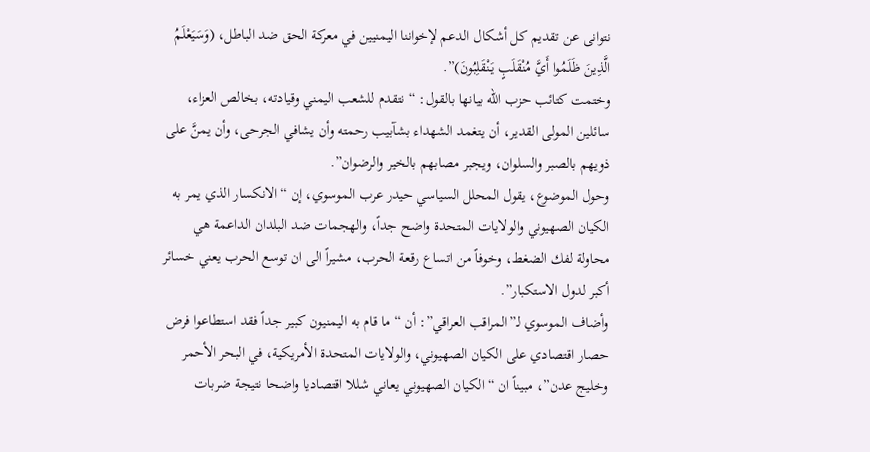نتوانى عن تقديم كل أشكال الدعم لإخواننا اليمنيين في معركة الحق ضد الباطل، (وَسَيَعْلَمُ الَّذِينَ ظَلَمُوا أَيَّ مُنْقَلَبٍ يَنْقَلِبُونَ)”.
وختمت كتائب حزب الله بيانها بالقول: “نتقدم للشعب اليمني وقيادته، بخالص العزاء، سائلين المولى القدير، أن يتغمد الشهداء بشآبيب رحمته وأن يشافي الجرحى، وأن يمنَّ على ذويهم بالصبر والسلوان، ويجبر مصابهم بالخير والرضوان”.
وحول الموضوع، يقول المحلل السياسي حيدر عرب الموسوي، إن “الانكسار الذي يمر به الكيان الصهيوني والولايات المتحدة واضح جداً، والهجمات ضد البلدان الداعمة هي محاولة لفك الضغط، وخوفاً من اتساع رقعة الحرب، مشيراً الى ان توسع الحرب يعني خسائر أكبر لدول الاستكبار”.
وأضاف الموسوي لـ”المراقب العراقي”: أن “ما قام به اليمنيون كبير جداً فقد استطاعوا فرض حصار اقتصادي على الكيان الصهيوني، والولايات المتحدة الأمريكية، في البحر الأحمر وخليج عدن”، مبيناً ان “الكيان الصهيوني يعاني شللا اقتصاديا واضحا نتيجة ضربات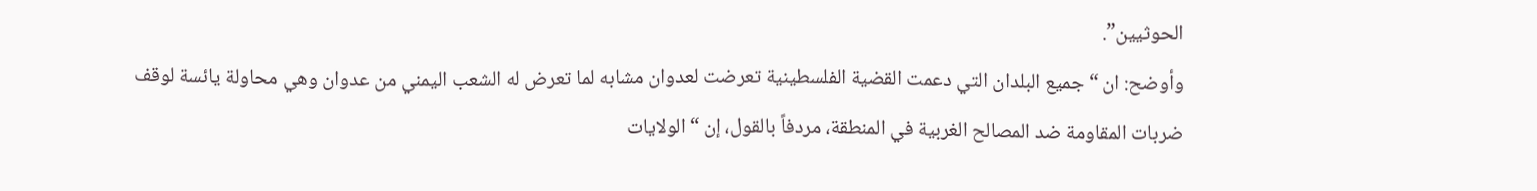الحوثيين”.
وأوضح: ان “جميع البلدان التي دعمت القضية الفلسطينية تعرضت لعدوان مشابه لما تعرض له الشعب اليمني من عدوان وهي محاولة يائسة لوقف ضربات المقاومة ضد المصالح الغربية في المنطقة، مردفاً بالقول، إن “الولايات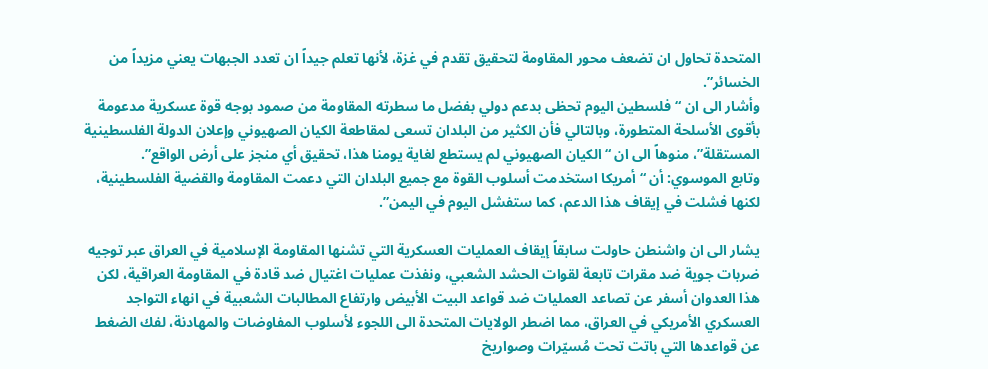المتحدة تحاول ان تضعف محور المقاومة لتحقيق تقدم في غزة، لأنها تعلم جيداً ان تعدد الجبهات يعني مزيداً من الخسائر”.
وأشار الى ان “فلسطين اليوم تحظى بدعم دولي بفضل ما سطرته المقاومة من صمود بوجه قوة عسكرية مدعومة بأقوى الأسلحة المتطورة، وبالتالي فأن الكثير من البلدان تسعى لمقاطعة الكيان الصهيوني وإعلان الدولة الفلسطينية المستقلة”، منوهاً الى ان “الكيان الصهيوني لم يستطع لغاية يومنا هذا، تحقيق أي منجز على أرض الواقع”.
وتابع الموسوي: أن “أمريكا استخدمت أسلوب القوة مع جميع البلدان التي دعمت المقاومة والقضية الفلسطينية، لكنها فشلت في إيقاف هذا الدعم، كما ستفشل اليوم في اليمن”.

يشار الى ان واشنطن حاولت سابقاً إيقاف العمليات العسكرية التي تشنها المقاومة الإسلامية في العراق عبر توجيه ضربات جوية ضد مقرات تابعة لقوات الحشد الشعبي، ونفذت عمليات اغتيال ضد قادة في المقاومة العراقية، لكن هذا العدوان أسفر عن تصاعد العمليات ضد قواعد البيت الأبيض وارتفاع المطالبات الشعبية في انهاء التواجد العسكري الأمريكي في العراق، مما اضطر الولايات المتحدة الى اللجوء لأسلوب المفاوضات والمهادنة، لفك الضغط عن قواعدها التي باتت تحت مُسيّرات وصواريخ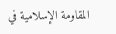المقاومة الإسلامية في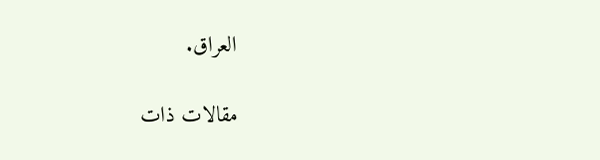العراق.

مقالات ذات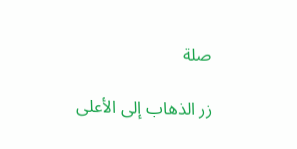صلة

زر الذهاب إلى الأعلى